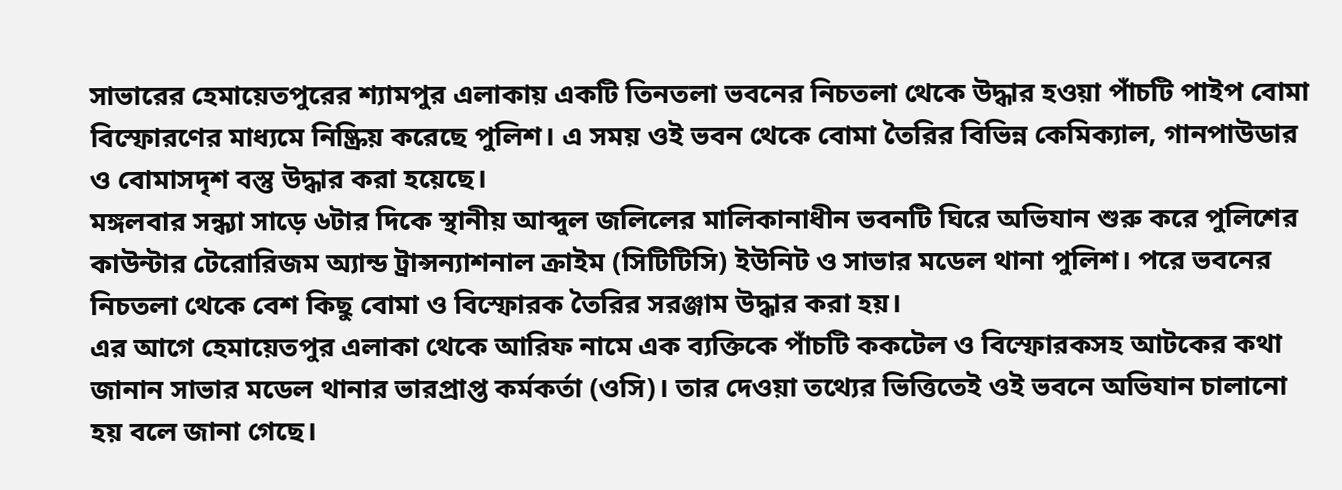সাভারের হেমায়েতপুরের শ্যামপুর এলাকায় একটি তিনতলা ভবনের নিচতলা থেকে উদ্ধার হওয়া পাঁচটি পাইপ বোমা বিস্ফোরণের মাধ্যমে নিষ্ক্রিয় করেছে পুলিশ। এ সময় ওই ভবন থেকে বোমা তৈরির বিভিন্ন কেমিক্যাল, গানপাউডার ও বোমাসদৃশ বস্তু উদ্ধার করা হয়েছে।
মঙ্গলবার সন্ধ্যা সাড়ে ৬টার দিকে স্থানীয় আব্দুল জলিলের মালিকানাধীন ভবনটি ঘিরে অভিযান শুরু করে পুলিশের কাউন্টার টেরোরিজম অ্যান্ড ট্রান্সন্যাশনাল ক্রাইম (সিটিটিসি) ইউনিট ও সাভার মডেল থানা পুলিশ। পরে ভবনের নিচতলা থেকে বেশ কিছু বোমা ও বিস্ফোরক তৈরির সরঞ্জাম উদ্ধার করা হয়।
এর আগে হেমায়েতপুর এলাকা থেকে আরিফ নামে এক ব্যক্তিকে পাঁচটি ককটেল ও বিস্ফোরকসহ আটকের কথা জানান সাভার মডেল থানার ভারপ্রাপ্ত কর্মকর্তা (ওসি)। তার দেওয়া তথ্যের ভিত্তিতেই ওই ভবনে অভিযান চালানো হয় বলে জানা গেছে।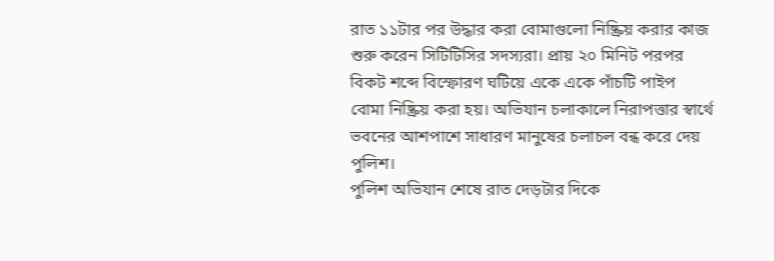রাত ১১টার পর উদ্ধার করা বোমাগুলো নিষ্ক্রিয় করার কাজ শুরু করেন সিটিটিসির সদস্যরা। প্রায় ২০ মিনিট পরপর বিকট শব্দে বিস্ফোরণ ঘটিয়ে একে একে পাঁচটি পাইপ বোমা নিষ্ক্রিয় করা হয়। অভিযান চলাকালে নিরাপত্তার স্বার্থে ভবনের আশপাশে সাধারণ মানুষের চলাচল বন্ধ করে দেয় পুলিশ।
পুলিশ অভিযান শেষে রাত দেড়টার দিকে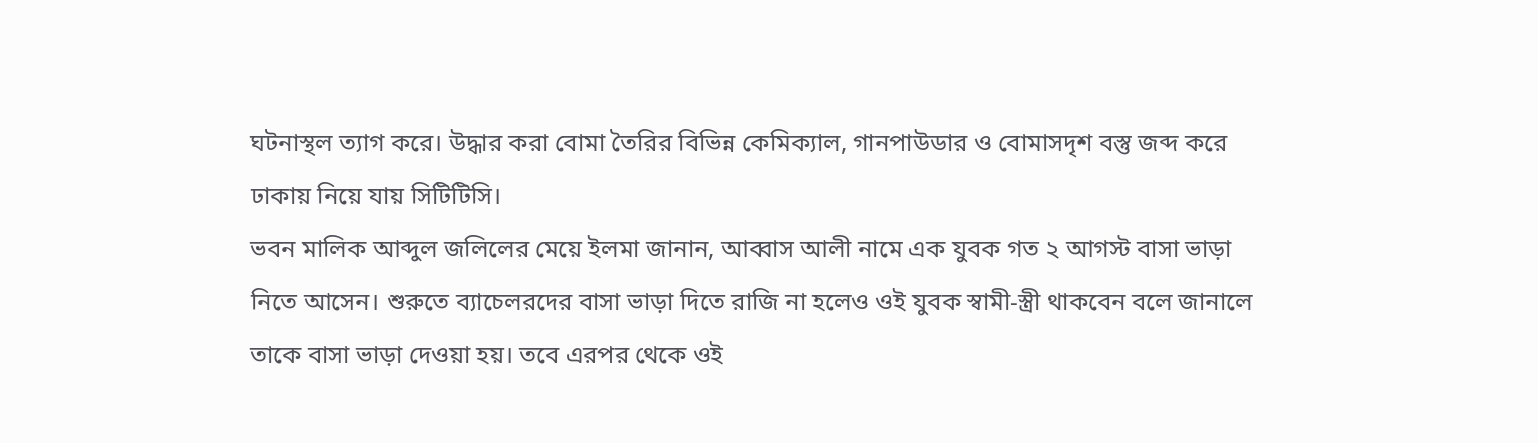ঘটনাস্থল ত্যাগ করে। উদ্ধার করা বোমা তৈরির বিভিন্ন কেমিক্যাল, গানপাউডার ও বোমাসদৃশ বস্তু জব্দ করে ঢাকায় নিয়ে যায় সিটিটিসি।
ভবন মালিক আব্দুল জলিলের মেয়ে ইলমা জানান, আব্বাস আলী নামে এক যুবক গত ২ আগস্ট বাসা ভাড়া নিতে আসেন। শুরুতে ব্যাচেলরদের বাসা ভাড়া দিতে রাজি না হলেও ওই যুবক স্বামী-স্ত্রী থাকবেন বলে জানালে তাকে বাসা ভাড়া দেওয়া হয়। তবে এরপর থেকে ওই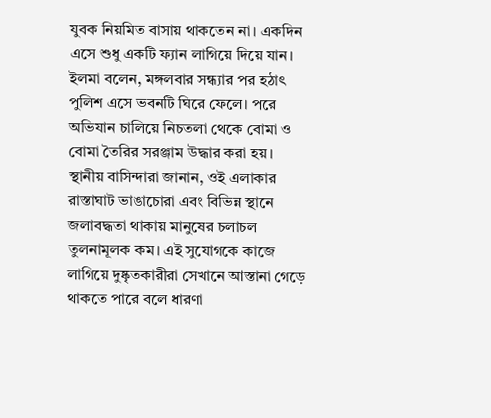যুবক নিয়মিত বাসায় থাকতেন না। একদিন এসে শুধু একটি ফ্যান লাগিয়ে দিয়ে যান।
ইলমা বলেন, মঙ্গলবার সন্ধ্যার পর হঠাৎ পুলিশ এসে ভবনটি ঘিরে ফেলে। পরে অভিযান চালিয়ে নিচতলা থেকে বোমা ও বোমা তৈরির সরঞ্জাম উদ্ধার করা হয়।
স্থানীয় বাসিন্দারা জানান, ওই এলাকার রাস্তাঘাট ভাঙাচোরা এবং বিভিন্ন স্থানে জলাবদ্ধতা থাকায় মানুষের চলাচল তুলনামূলক কম। এই সুযোগকে কাজে লাগিয়ে দুষ্কৃতকারীরা সেখানে আস্তানা গেড়ে থাকতে পারে বলে ধারণা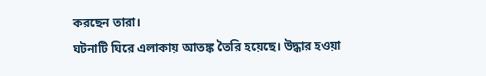করছেন তারা।
ঘটনাটি ঘিরে এলাকায় আতঙ্ক তৈরি হয়েছে। উদ্ধার হওয়া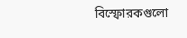বিস্ফোরকগুলো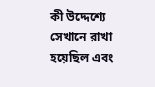কী উদ্দেশ্যে সেখানে রাখা হয়েছিল এবং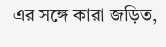এর সঙ্গে কারা জড়িত,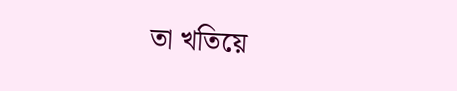তা খতিয়ে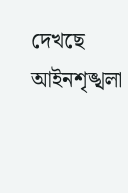দেখছে আইনশৃঙ্খলা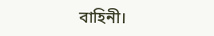বাহিনী।